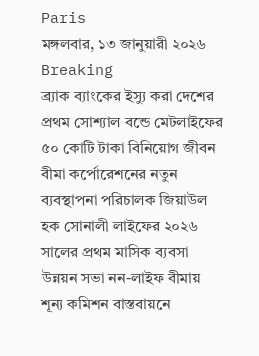Paris
মঙ্গলবার, ১৩ জানুয়ারী ২০২৬
Breaking
ব্র্যাক ব্যাংকের ইস্যু করা দেশের প্রথম সোশ্যাল বন্ডে মেটলাইফের ৫০ কোটি টাকা বিনিয়োগ জীবন বীমা কর্পোরেশনের নতুন ব্যবস্থাপনা পরিচালক জিয়াউল হক সোনালী লাইফের ২০২৬ সালের প্রথম মাসিক ব্যবসা উন্নয়ন সভা নন-লাইফ বীমায় শূন্য কমিশন বাস্তবায়নে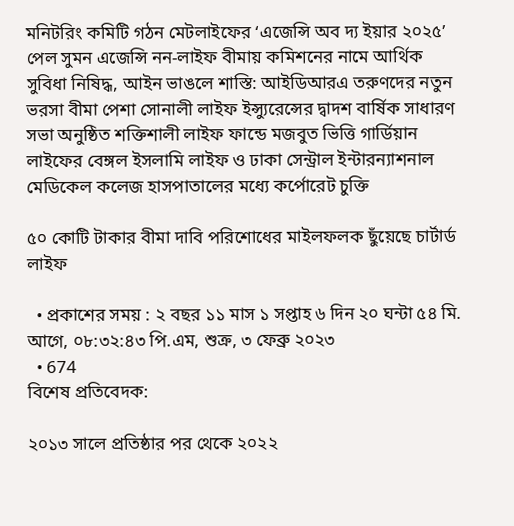মনিটরিং কমিটি গঠন মেটলাইফের ‘এজেন্সি অব দ্য ইয়ার ২০২৫’ পেল সুমন এজেন্সি নন-লাইফ বীমায় কমিশনের নামে আর্থিক সুবিধা নিষিদ্ধ, আইন ভাঙলে শাস্তি: আইডিআরএ তরুণদের নতুন ভরসা বীমা পেশা সোনালী লাইফ ইন্স্যুরেন্সের দ্বাদশ বার্ষিক সাধারণ সভা অনুষ্ঠিত শক্তিশালী লাইফ ফান্ডে মজবুত ভিত্তি গার্ডিয়ান লাইফের বেঙ্গল ইসলামি লাইফ ও ঢাকা সেন্ট্রাল ইন্টারন্যাশনাল মেডিকেল কলেজ হাসপাতালের মধ্যে কর্পোরেট চুক্তি

৫০ কোটি টাকার বীমা দাবি পরিশোধের মাইলফলক ছুঁয়েছে চার্টার্ড লাইফ

  • প্রকাশের সময় : ২ বছর ১১ মাস ১ সপ্তাহ ৬ দিন ২০ ঘন্টা ৫৪ মি. আগে, ০৮:৩২:৪৩ পি.এম, শুক্র, ৩ ফেব্রু ২০২৩
  • 674
বিশেষ প্রতিবেদক:

২০১৩ সালে প্রতিষ্ঠার পর থেকে ২০২২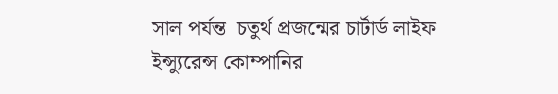সাল পর্যন্ত  চতুর্থ প্রজন্মের চার্টার্ড লাইফ ইন্স্যুরেন্স কোম্পানির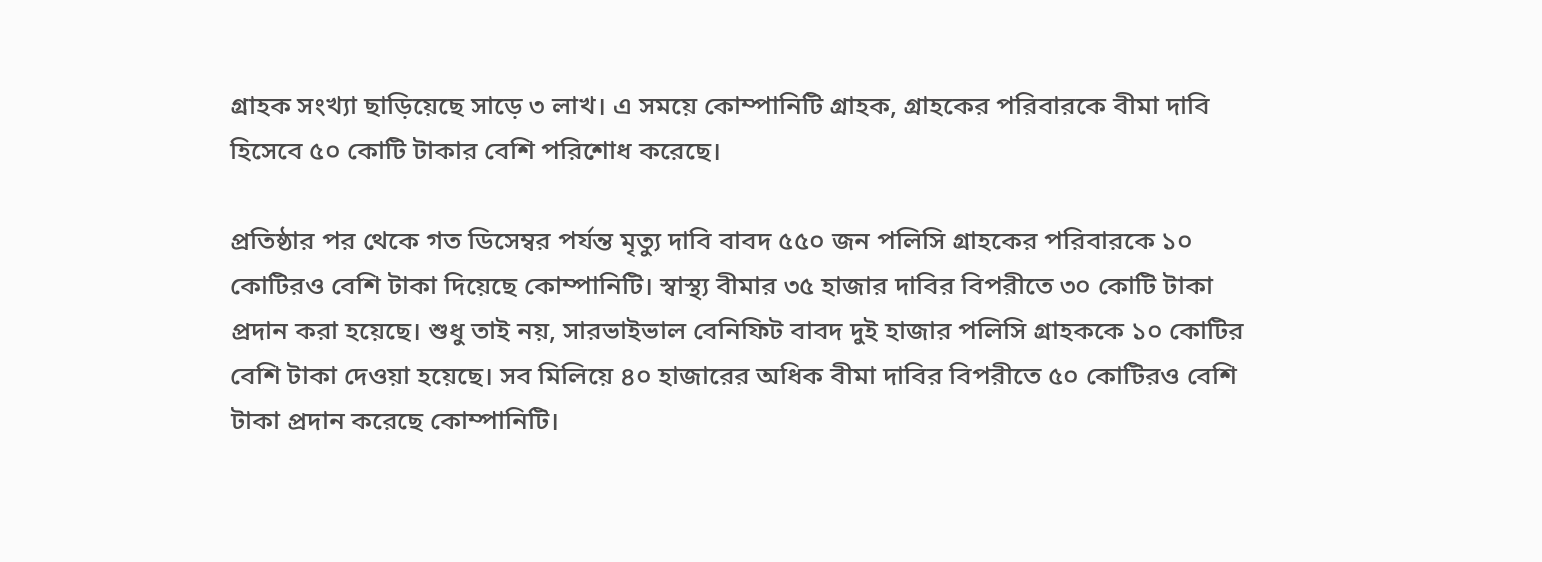গ্রাহক সংখ্যা ছাড়িয়েছে সাড়ে ৩ লাখ। এ সময়ে কোম্পানিটি গ্রাহক, গ্রাহকের পরিবারকে বীমা দাবি হিসেবে ৫০ কোটি টাকার বেশি পরিশোধ করেছে।

প্রতিষ্ঠার পর থেকে গত ডিসেম্বর পর্যন্ত মৃত্যু দাবি বাবদ ৫৫০ জন পলিসি গ্রাহকের পরিবারকে ১০ কোটিরও বেশি টাকা দিয়েছে কোম্পানিটি। স্বাস্থ্য বীমার ৩৫ হাজার দাবির বিপরীতে ৩০ কোটি টাকা প্রদান করা হয়েছে। শুধু তাই নয়, সারভাইভাল বেনিফিট বাবদ দুই হাজার পলিসি গ্রাহককে ১০ কোটির বেশি টাকা দেওয়া হয়েছে। সব মিলিয়ে ৪০ হাজারের অধিক বীমা দাবির বিপরীতে ৫০ কোটিরও বেশি টাকা প্রদান করেছে কোম্পানিটি।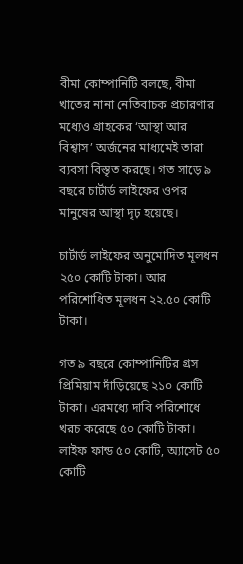বীমা কোম্পানিটি বলছে, বীমা খাতের নানা নেতিবাচক প্রচারণার মধ্যেও গ্রাহকের ‘আস্থা আর বিশ্বাস’ অর্জনের মাধ্যমেই তারা ব্যবসা বিস্তৃত করছে। গত সাড়ে ৯ বছরে চার্টার্ড লাইফের ওপর মানুষের আস্থা দৃঢ় হয়েছে।

চার্টার্ড লাইফের অনুমোদিত মূলধন ২৫০ কোটি টাকা। আর পরিশোধিত মূলধন ২২.৫০ কোটি টাকা।

গত ৯ বছরে কোম্পানিটির গ্রস প্রিমিয়াম দাঁড়িয়েছে ২১০ কোটি টাকা। এরমধ্যে দাবি পরিশোধে খরচ করেছে ৫০ কোটি টাকা। লাইফ ফান্ড ৫০ কোটি, অ্যাসেট ৫০ কোটি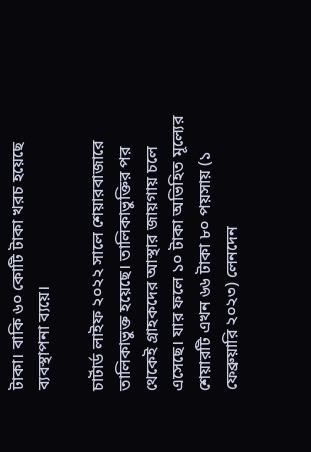টাকা। বাকি ৬০ কোটি টাকা খরচ হয়েছে ব্যবস্থাপনা ব্যয়ে।

চার্টার্ড লাইফ ২০২২ সালে শেয়ারবাজারে তালিকাভুক্ত হয়েছে। তালিকাভুক্তির পর থেকেই গ্রাহকদের আস্থার জায়গায় চলে এসেছে। যার ফলে ১০ টাকা অভিহিত মূল্যের শেয়ারটি এখন ৬৬ টাকা ৮০ পয়সায় (১ ফেব্রুয়ারি ২০২৩) লেনদেন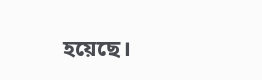হয়েছে।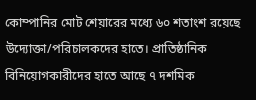কোম্পানির মোট শেয়ারের মধ্যে ৬০ শতাংশ রয়েছে উদ্যোক্তা/পরিচালকদের হাতে। প্রাতিষ্ঠানিক বিনিয়োগকারীদের হাতে আছে ৭ দশমিক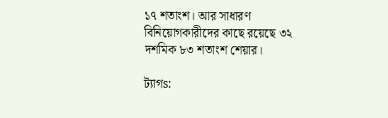১৭ শতাংশ। আর সাধারণ বিনিয়োগকারীদের কাছে রয়েছে ৩২ দশমিক ৮৩ শতাংশ শেয়ার।

ট্যাগs: